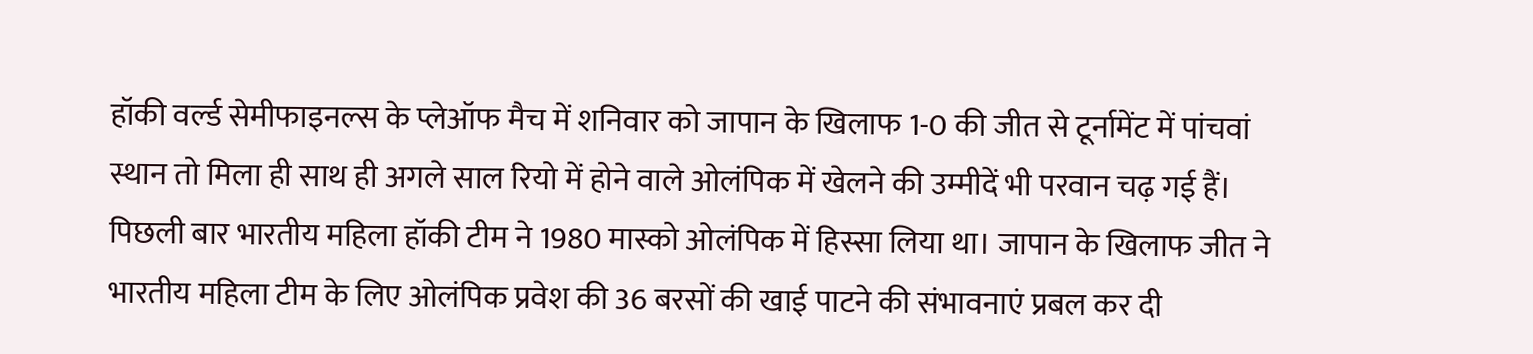हॉकी वर्ल्ड सेमीफाइनल्स के प्लेऑफ मैच में शनिवार को जापान के खिलाफ 1-0 की जीत से टूर्नामेंट में पांचवां स्थान तो मिला ही साथ ही अगले साल रियो में होने वाले ओलंपिक में खेलने की उम्मीदें भी परवान चढ़ गई हैं।
पिछली बार भारतीय महिला हॉकी टीम ने 1980 मास्को ओलंपिक में हिस्सा लिया था। जापान के खिलाफ जीत ने भारतीय महिला टीम के लिए ओलंपिक प्रवेश की 36 बरसों की खाई पाटने की संभावनाएं प्रबल कर दी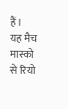हैं।
यह मैच मास्को से रियो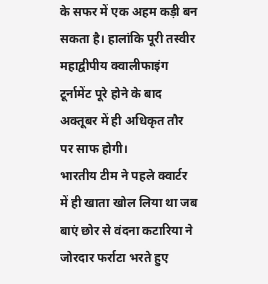के सफर में एक अहम कड़ी बन सकता है। हालांकि पूरी तस्वीर महाद्वीपीय क्वालीफाइंग टूर्नामेंट पूरे होने के बाद अक्तूबर में ही अधिकृत तौर पर साफ होगी।
भारतीय टीम ने पहले क्वार्टर में ही खाता खोल लिया था जब बाएं छोर से वंदना कटारिया ने जोरदार फर्राटा भरते हुए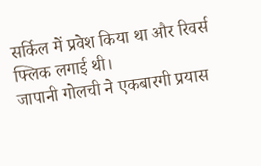सर्किल में प्रवेश किया था और रिवर्स फ्लिक लगाई थी।
जापानी गोलची ने एकबारगी प्रयास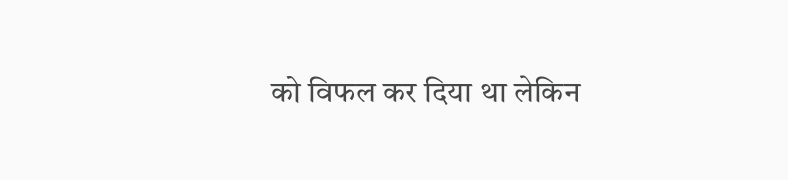को विफल कर दिया था लेकिन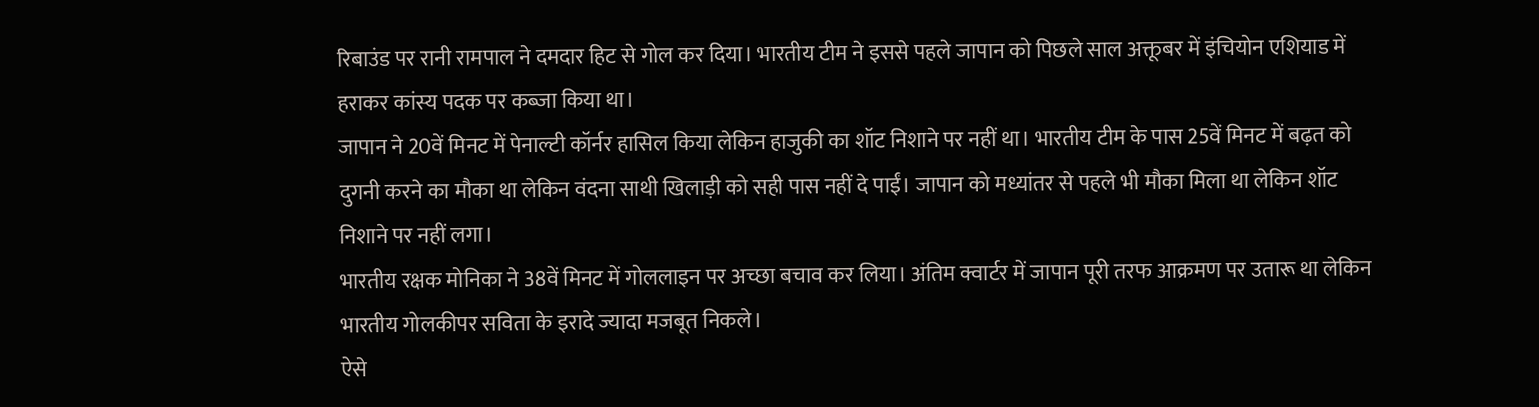रिबाउंड पर रानी रामपाल ने दमदार हिट से गोल कर दिया। भारतीय टीम ने इससे पहले जापान को पिछले साल अक्तूबर में इंचियोन एशियाड में हराकर कांस्य पदक पर कब्जा किया था।
जापान ने 20वें मिनट में पेनाल्टी कॉर्नर हासिल किया लेकिन हाजुकी का शॉट निशाने पर नहीं था। भारतीय टीम के पास 25वें मिनट में बढ़त को दुगनी करने का मौका था लेकिन वंदना साथी खिलाड़ी को सही पास नहीं दे पाईं। जापान को मध्यांतर से पहले भी मौका मिला था लेकिन शॉट निशाने पर नहीं लगा।
भारतीय रक्षक मोनिका ने 38वें मिनट में गोललाइन पर अच्छा बचाव कर लिया। अंतिम क्वार्टर में जापान पूरी तरफ आक्रमण पर उतारू था लेकिन भारतीय गोलकीपर सविता के इरादे ज्यादा मजबूत निकले।
ऐसे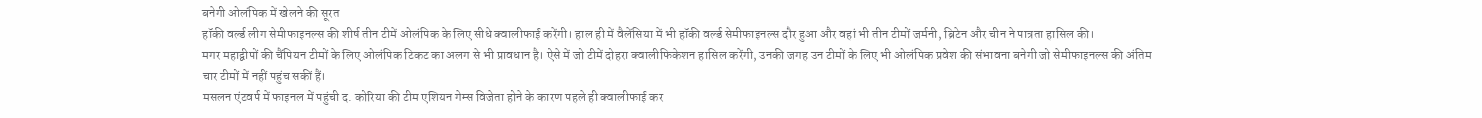बनेगी ओलंपिक में खेलने की सूरत
हॉकी वर्ल्ड लीग सेमीफाइनल्स की शीर्ष तीन टीमें ओलंपिक के लिए सीधे क्वालीफाई करेंगी। हाल ही में वैलेंसिया में भी हॉकी वर्ल्ड सेमीफाइनल्स दौर हुआ और वहां भी तीन टीमों जर्मनी, ब्रिटेन और चीन ने पात्रता हासिल की।
मगर महाद्वीपों की चैंपियन टीमों के लिए ओलंपिक टिकट का अलग से भी प्रावधान है। ऐसे में जो टीमें दोहरा क्वालीफिकेशन हासिल करेंगी, उनकी जगह उन टीमों के लिए भी ओलंपिक प्रवेश की संभावना बनेगी जो सेमीफाइनल्स की अंतिम चार टीमों में नहीं पहुंच सकीं हैं।
मसलन एंटवर्प में फाइनल में पहुंची द. कोरिया की टीम एशियन गेम्स विजेता होने के कारण पहले ही क्वालीफाई कर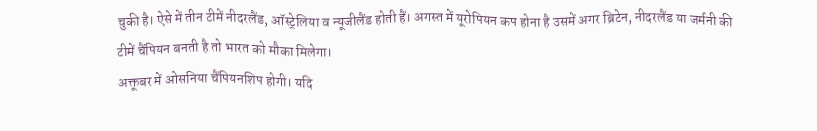चुकी है। ऐसे में तीन टीमें नीदरलैंड, ऑस्ट्रेलिया व न्यूजीलैंड होती हैं। अगस्त में यूरोपियन कप होना है उसमें अगर ब्रिटेन, नीदरलैंड या जर्मनी की टीमें चैंपियन बनती है तो भारत को मौका मिलेगा।
अक्तूबर में ओसनिया चैंपियनशिप होगी। यदि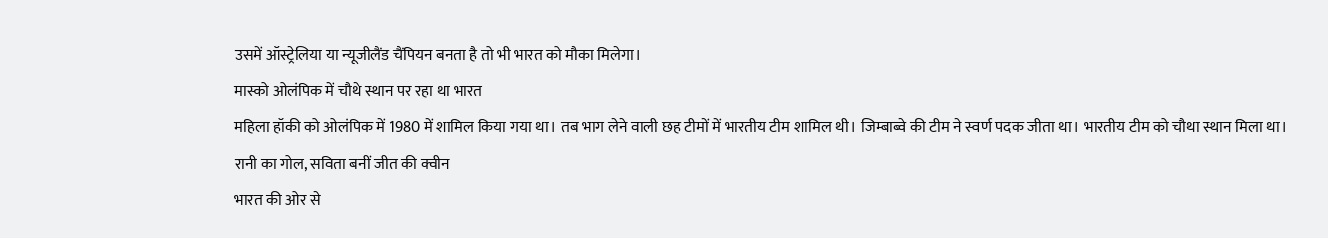उसमें ऑस्ट्रेलिया या न्यूजीलैंड चैंपियन बनता है तो भी भारत को मौका मिलेगा।
मास्को ओलंपिक में चौथे स्थान पर रहा था भारत
महिला हॉकी को ओलंपिक में 1980 में शामिल किया गया था। तब भाग लेने वाली छह टीमों में भारतीय टीम शामिल थी। जिम्बाब्वे की टीम ने स्वर्ण पदक जीता था। भारतीय टीम को चौथा स्थान मिला था।
रानी का गोल, सविता बनीं जीत की क्वीन
भारत की ओर से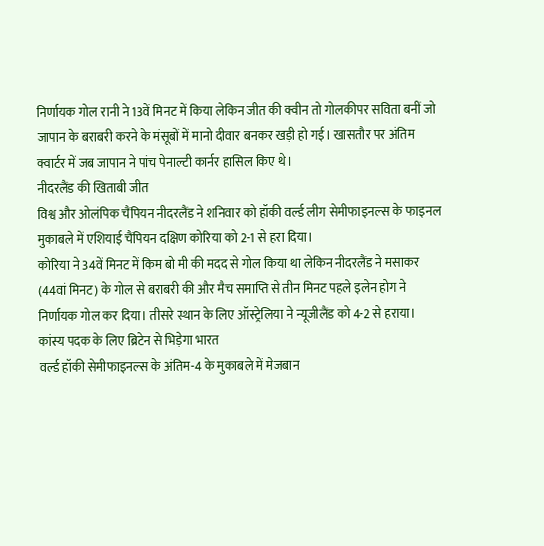निर्णायक गोल रानी ने 13वें मिनट में किया लेकिन जीत की क्वीन तो गोलकीपर सविता बनीं जो जापान के बराबरी करने के मंसूबों में मानो दीवार बनकर खड़ी हो गई। खासतौर पर अंतिम क्वार्टर में जब जापान ने पांच पेनाल्टी कार्नर हासिल किए थे।
नीदरलैंड की खिताबी जीत
विश्व और ओलंपिक चैंपियन नीदरलैंड ने शनिवार को हॉकी वर्ल्ड लीग सेमीफाइनल्स के फाइनल मुकाबले में एशियाई चैंपियन दक्षिण कोरिया को 2-1 से हरा दिया।
कोरिया ने 34वें मिनट में किम बो मी की मदद से गोल किया था लेकिन नीदरलैंड ने मसाकर (44वां मिनट) के गोल से बराबरी की और मैच समाप्ति से तीन मिनट पहले इलेन होग ने निर्णायक गोल कर दिया। तीसरे स्थान के लिए ऑस्ट्रेलिया ने न्यूजीलैंड को 4-2 से हराया।
कांस्य पदक के लिए ब्रिटेन से भिड़ेगा भारत
वर्ल्ड हॉकी सेमीफाइनल्स के अंतिम-4 के मुकाबले में मेजबान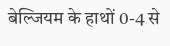बेल्जियम के हाथों 0-4 से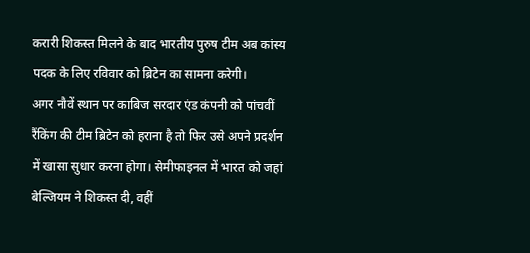करारी शिकस्त मिलने के बाद भारतीय पुरुष टीम अब कांस्य पदक के लिए रविवार को ब्रिटेन का सामना करेगी।
अगर नौवें स्थान पर काबिज सरदार एंड कंपनी को पांचवीं रैंकिंग की टीम ब्रिटेन को हराना है तो फिर उसे अपने प्रदर्शन में खासा सुधार करना होगा। सेमीफाइनल में भारत को जहां बेल्जियम ने शिकस्त दी, वहीं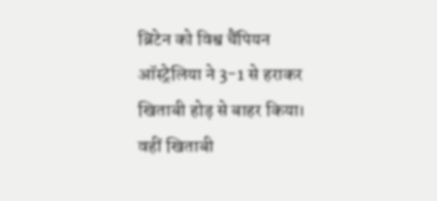ब्रिटेन को विश्व चैंपियन ऑस्ट्रेलिया ने 3-1 से हराकर खिताबी होड़ से बाहर किया।
वहीं खिताबी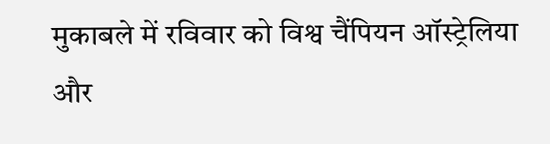मुकाबले में रविवार को विश्व चैंपियन ऑस्ट्रेलिया और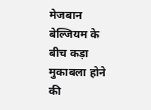मेजबान बेल्जियम के बीच कड़ा मुकाबला होने की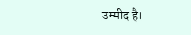उम्मीद है।